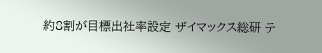約8割が目標出社率設定 ザイマックス総研 テ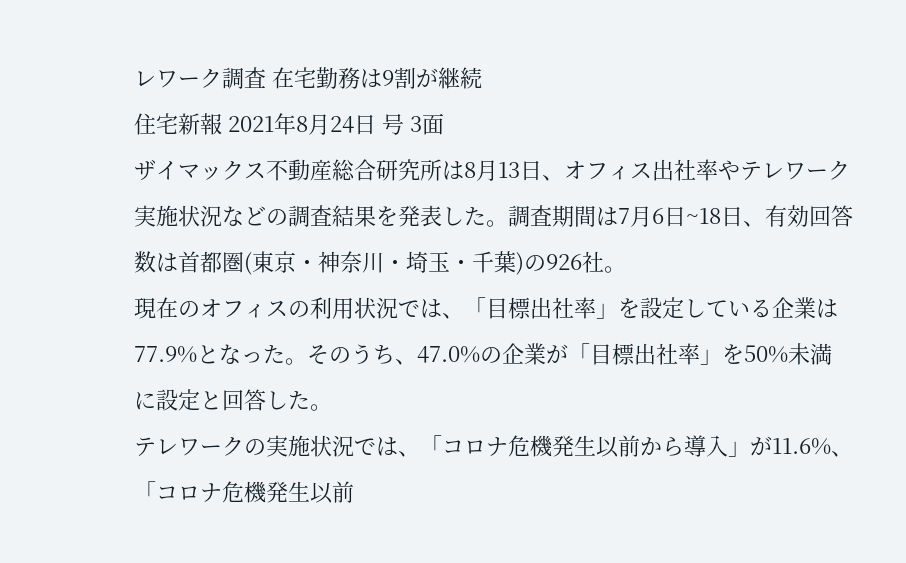レワーク調査 在宅勤務は9割が継続
住宅新報 2021年8月24日 号 3面
ザイマックス不動産総合研究所は8月13日、オフィス出社率やテレワーク実施状況などの調査結果を発表した。調査期間は7月6日~18日、有効回答数は首都圏(東京・神奈川・埼玉・千葉)の926社。
現在のオフィスの利用状況では、「目標出社率」を設定している企業は77.9%となった。そのうち、47.0%の企業が「目標出社率」を50%未満に設定と回答した。
テレワークの実施状況では、「コロナ危機発生以前から導入」が11.6%、「コロナ危機発生以前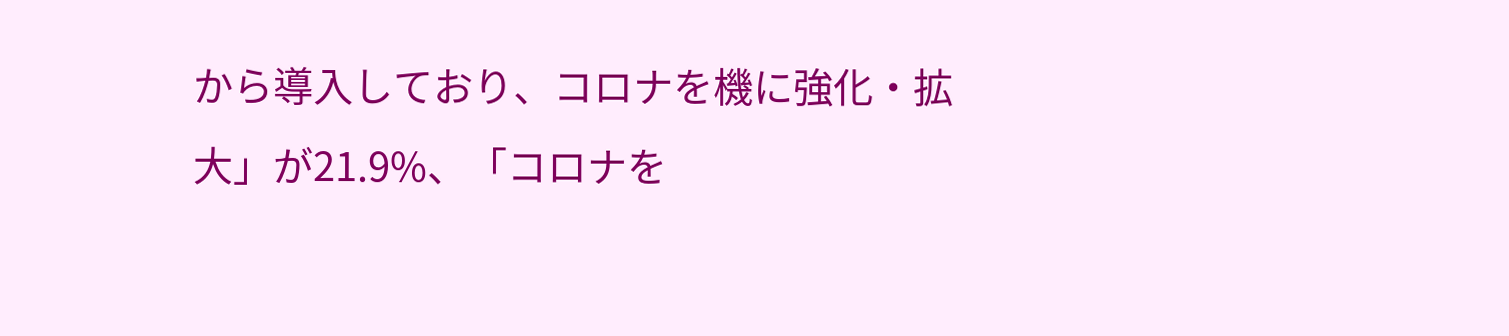から導入しており、コロナを機に強化・拡大」が21.9%、「コロナを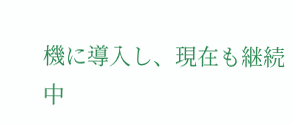機に導入し、現在も継続中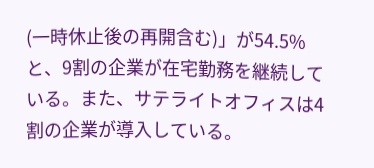(一時休止後の再開含む)」が54.5%と、9割の企業が在宅勤務を継続している。また、サテライトオフィスは4割の企業が導入している。